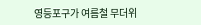영등포구가 여름철 무더위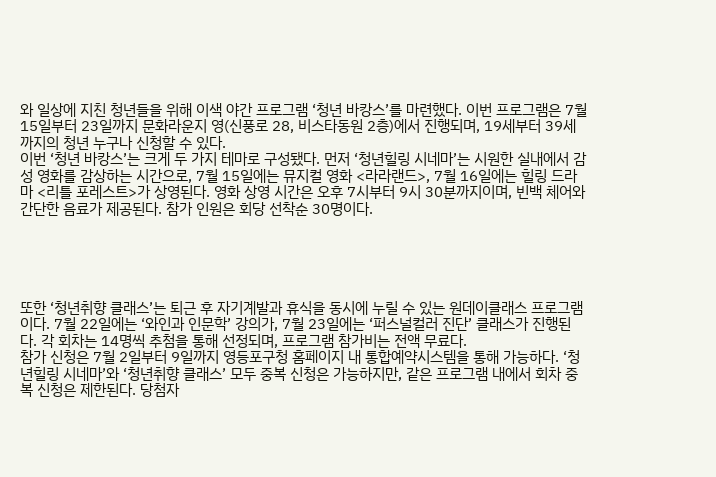와 일상에 지친 청년들을 위해 이색 야간 프로그램 ‘청년 바캉스’를 마련했다. 이번 프로그램은 7월 15일부터 23일까지 문화라운지 영(신풍로 28, 비스타동원 2층)에서 진행되며, 19세부터 39세까지의 청년 누구나 신청할 수 있다.
이번 ‘청년 바캉스’는 크게 두 가지 테마로 구성됐다. 먼저 ‘청년힐링 시네마’는 시원한 실내에서 감성 영화를 감상하는 시간으로, 7월 15일에는 뮤지컬 영화 <라라랜드>, 7월 16일에는 힐링 드라마 <리틀 포레스트>가 상영된다. 영화 상영 시간은 오후 7시부터 9시 30분까지이며, 빈백 체어와 간단한 음료가 제공된다. 참가 인원은 회당 선착순 30명이다.





또한 ‘청년취향 클래스’는 퇴근 후 자기계발과 휴식을 동시에 누릴 수 있는 원데이클래스 프로그램이다. 7월 22일에는 ‘와인과 인문학’ 강의가, 7월 23일에는 ‘퍼스널컬러 진단’ 클래스가 진행된다. 각 회차는 14명씩 추첨을 통해 선정되며, 프로그램 참가비는 전액 무료다.
참가 신청은 7월 2일부터 9일까지 영등포구청 홈페이지 내 통합예약시스템을 통해 가능하다. ‘청년힐링 시네마’와 ‘청년취향 클래스’ 모두 중복 신청은 가능하지만, 같은 프로그램 내에서 회차 중복 신청은 제한된다. 당첨자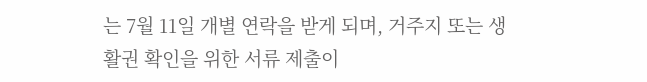는 7월 11일 개별 연락을 받게 되며, 거주지 또는 생활권 확인을 위한 서류 제출이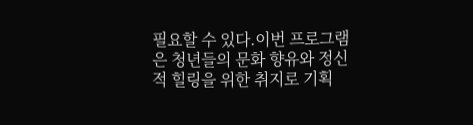필요할 수 있다.이번 프로그램은 청년들의 문화 향유와 정신적 힐링을 위한 취지로 기획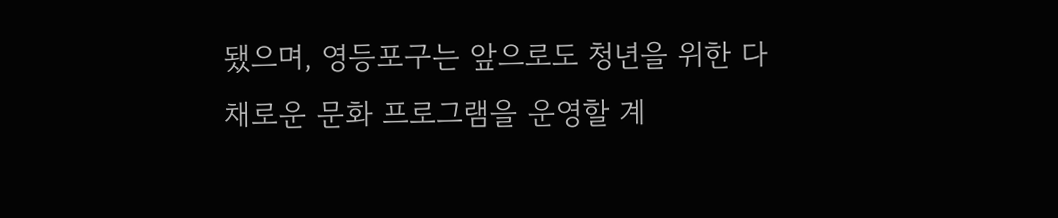됐으며, 영등포구는 앞으로도 청년을 위한 다채로운 문화 프로그램을 운영할 계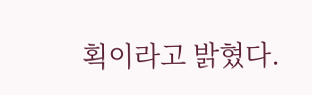획이라고 밝혔다.